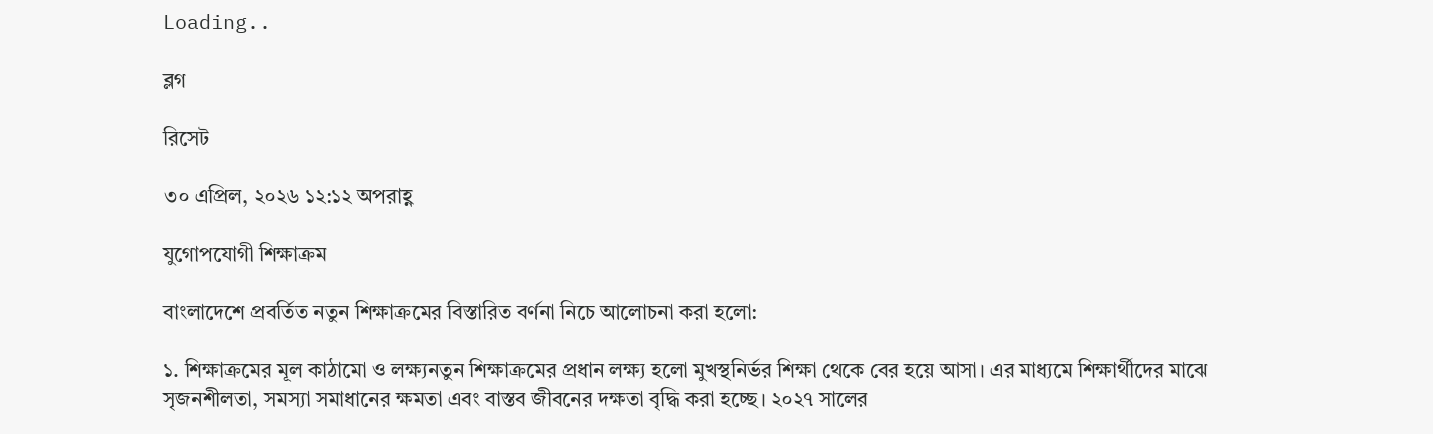Loading..

ব্লগ

রিসেট

৩০ এপ্রিল, ২০২৬ ১২:১২ অপরাহ্ণ

যুগোপযোগী শিক্ষাক্রম

বাংলাদেশে প্রবর্তিত নতুন শিক্ষাক্রমের বিস্তারিত বর্ণনা নিচে আলোচনা করা হলো:

১. শিক্ষাক্রমের মূল কাঠামো ও লক্ষ্যনতুন শিক্ষাক্রমের প্রধান লক্ষ্য হলো মুখস্থনির্ভর শিক্ষা থেকে বের হয়ে আসা। এর মাধ্যমে শিক্ষার্থীদের মাঝে সৃজনশীলতা, সমস্যা সমাধানের ক্ষমতা এবং বাস্তব জীবনের দক্ষতা বৃদ্ধি করা হচ্ছে। ২০২৭ সালের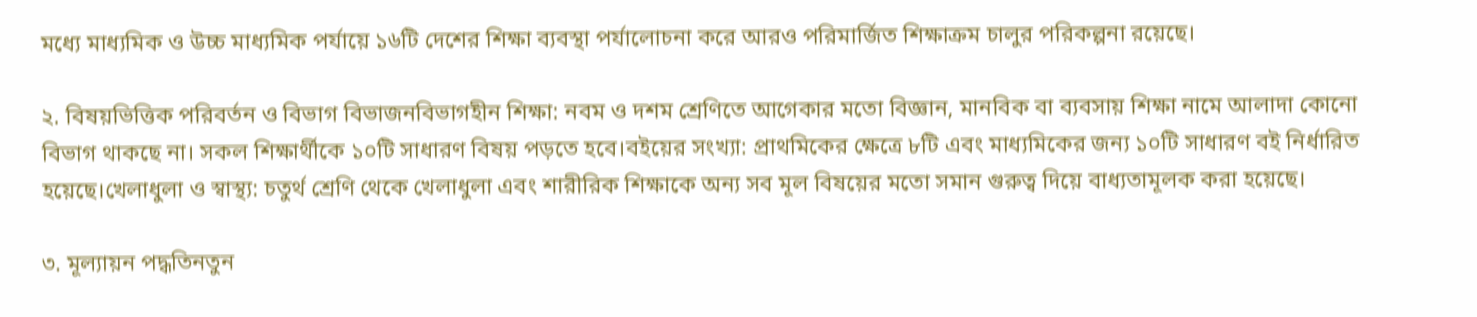মধ্যে মাধ্যমিক ও উচ্চ মাধ্যমিক পর্যায়ে ১৬টি দেশের শিক্ষা ব্যবস্থা পর্যালোচনা করে আরও পরিমার্জিত শিক্ষাক্রম চালুর পরিকল্পনা রয়েছে।

২. বিষয়ভিত্তিক পরিবর্তন ও বিভাগ বিভাজনবিভাগহীন শিক্ষা: নবম ও দশম শ্রেণিতে আগেকার মতো বিজ্ঞান, মানবিক বা ব্যবসায় শিক্ষা নামে আলাদা কোনো বিভাগ থাকছে না। সকল শিক্ষার্থীকে ১০টি সাধারণ বিষয় পড়তে হবে।বইয়ের সংখ্যা: প্রাথমিকের ক্ষেত্রে ৮টি এবং মাধ্যমিকের জন্য ১০টি সাধারণ বই নির্ধারিত হয়েছে।খেলাধুলা ও স্বাস্থ্য: চতুর্থ শ্রেণি থেকে খেলাধুলা এবং শারীরিক শিক্ষাকে অন্য সব মূল বিষয়ের মতো সমান গুরুত্ব দিয়ে বাধ্যতামূলক করা হয়েছে।

৩. মূল্যায়ন পদ্ধতিনতুন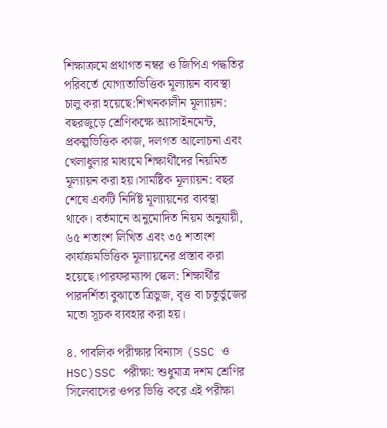শিক্ষাক্রমে প্রথাগত নম্বর ও জিপিএ পদ্ধতির পরিবর্তে যোগ্যতাভিত্তিক মূল্যায়ন ব্যবস্থা চালু করা হয়েছে:শিখনকালীন মূল্যায়ন: বছরজুড়ে শ্রেণিকক্ষে অ্যাসাইনমেন্ট, প্রকল্পভিত্তিক কাজ, দলগত আলোচনা এবং খেলাধুলার মাধ্যমে শিক্ষার্থীদের নিয়মিত মূল্যায়ন করা হয়।সামষ্টিক মূল্যায়ন: বছর শেষে একটি নির্দিষ্ট মূল্যায়নের ব্যবস্থা থাকে। বর্তমানে অনুমোদিত নিয়ম অনুযায়ী, ৬৫ শতাংশ লিখিত এবং ৩৫ শতাংশ কার্যক্রমভিত্তিক মূল্যায়নের প্রস্তাব করা হয়েছে।পারফরম্যান্স স্কেল: শিক্ষার্থীর পারদর্শিতা বুঝাতে ত্রিভুজ, বৃত্ত বা চতুর্ভুজের মতো সূচক ব্যবহার করা হয়।

৪. পাবলিক পরীক্ষার বিন্যাস (SSC ও HSC)SSC পরীক্ষা: শুধুমাত্র দশম শ্রেণির সিলেবাসের ওপর ভিত্তি করে এই পরীক্ষা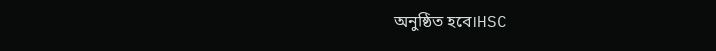অনুষ্ঠিত হবে।HSC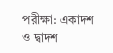পরীক্ষা: একাদশ ও দ্বাদশ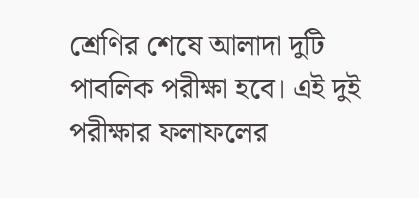শ্রেণির শেষে আলাদা দুটি পাবলিক পরীক্ষা হবে। এই দুই পরীক্ষার ফলাফলের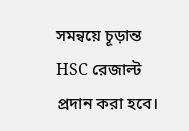সমন্বয়ে চূড়ান্ত HSC রেজাল্ট প্রদান করা হবে।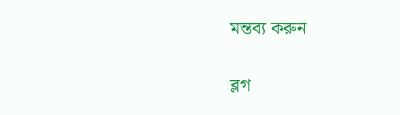মন্তব্য করুন

ব্লগ